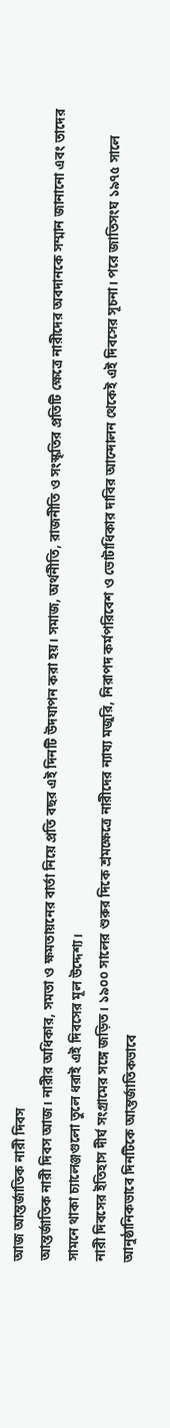আজ আন্তর্জাতিক নারী দিবস
আন্তর্জাতিক নারী দিবস আজ। নারীর অধিকার, সমতা ও ক্ষমতায়নের বার্তা নিয়ে প্রতি বছর এই দিনটি উদযাপন করা হয়। সমাজ, অর্থনীতি, রাজনীতি ও সংস্কৃতির প্রতিটি ক্ষেত্রে নারীদের অবদানকে সম্মান জানানো এবং তাদের সামনে থাকা চ্যালেঞ্জগুলো তুলে ধরাই এই দিবসের মূল উদ্দেশ্য।
নারী দিবসের ইতিহাস দীর্ঘ সংগ্রামের সঙ্গে জড়িত। ১৯০০ সালের শুরুর দিকে শ্রমক্ষেত্রে নারীদের ন্যায্য মজুরি, নিরাপদ কর্মপরিবেশ ও ভোটাধিকার দাবির আন্দোলন থেকেই এই দিবসের সূচনা। পরে জাতিসংঘ ১৯৭৫ সালে আনুষ্ঠানিকভাবে দিনটিকে আন্তর্জাতিকভাবে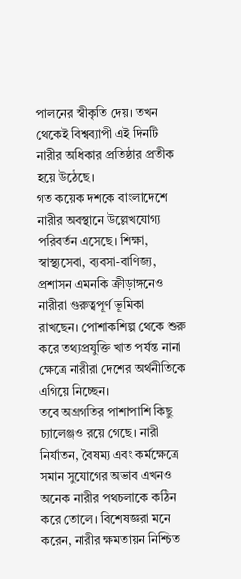পালনের স্বীকৃতি দেয়। তখন থেকেই বিশ্বব্যাপী এই দিনটি নারীর অধিকার প্রতিষ্ঠার প্রতীক হয়ে উঠেছে।
গত কয়েক দশকে বাংলাদেশে নারীর অবস্থানে উল্লেখযোগ্য পরিবর্তন এসেছে। শিক্ষা, স্বাস্থ্যসেবা, ব্যবসা-বাণিজ্য, প্রশাসন এমনকি ক্রীড়াঙ্গনেও নারীরা গুরুত্বপূর্ণ ভূমিকা রাখছেন। পোশাকশিল্প থেকে শুরু করে তথ্যপ্রযুক্তি খাত পর্যন্ত নানা ক্ষেত্রে নারীরা দেশের অর্থনীতিকে এগিয়ে নিচ্ছেন।
তবে অগ্রগতির পাশাপাশি কিছু চ্যালেঞ্জও রয়ে গেছে। নারী নির্যাতন, বৈষম্য এবং কর্মক্ষেত্রে সমান সুযোগের অভাব এখনও অনেক নারীর পথচলাকে কঠিন করে তোলে। বিশেষজ্ঞরা মনে করেন, নারীর ক্ষমতায়ন নিশ্চিত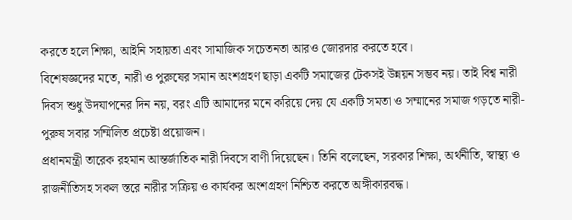করতে হলে শিক্ষা, আইনি সহায়তা এবং সামাজিক সচেতনতা আরও জোরদার করতে হবে।
বিশেষজ্ঞদের মতে, নারী ও পুরুষের সমান অংশগ্রহণ ছাড়া একটি সমাজের টেকসই উন্নয়ন সম্ভব নয়। তাই বিশ্ব নারী দিবস শুধু উদযাপনের দিন নয়, বরং এটি আমাদের মনে করিয়ে দেয় যে একটি সমতা ও সম্মানের সমাজ গড়তে নারী-পুরুষ সবার সম্মিলিত প্রচেষ্টা প্রয়োজন।
প্রধানমন্ত্রী তারেক রহমান আন্তর্জাতিক নারী দিবসে বাণী দিয়েছেন। তিনি বলেছেন, সরকার শিক্ষা, অর্থনীতি, স্বাস্থ্য ও রাজনীতিসহ সকল স্তরে নারীর সক্রিয় ও কার্যকর অংশগ্রহণ নিশ্চিত করতে অঙ্গীকারবদ্ধ।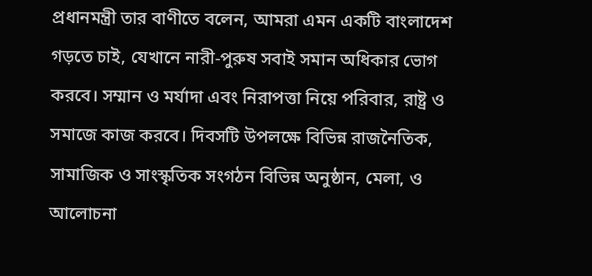প্রধানমন্ত্রী তার বাণীতে বলেন, আমরা এমন একটি বাংলাদেশ গড়তে চাই, যেখানে নারী-পুরুষ সবাই সমান অধিকার ভোগ করবে। সম্মান ও মর্যাদা এবং নিরাপত্তা নিয়ে পরিবার, রাষ্ট্র ও সমাজে কাজ করবে। দিবসটি উপলক্ষে বিভিন্ন রাজনৈতিক, সামাজিক ও সাংস্কৃতিক সংগঠন বিভিন্ন অনুষ্ঠান, মেলা, ও আলোচনা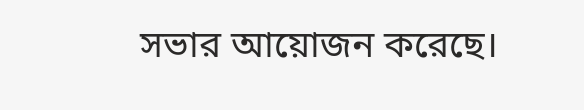সভার আয়োজন করেছে।